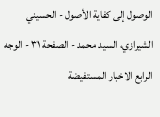الوصول إلى كفاية الأصول - الحسيني الشيرازي، السيد محمد - الصفحة ٣١ - الوجه الرابع الاخبار المستفيضة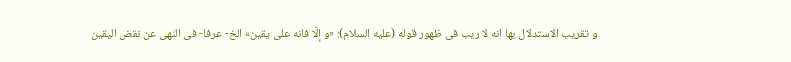و تقريب الاستدلال بها انه لا ريب فى ظهور قوله (عليه السلام): «و إلّا فانه على يقين» الخ- عرفا- فى النهى عن نقض اليقين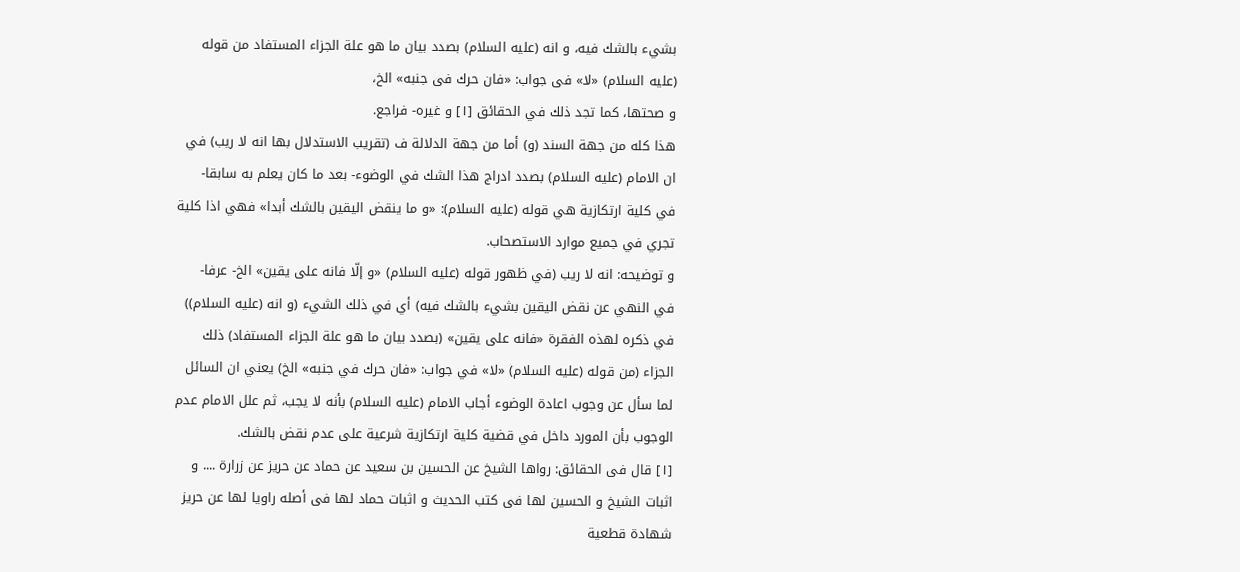بشيء بالشك فيه، و انه (عليه السلام) بصدد بيان ما هو علة الجزاء المستفاد من قوله (عليه السلام) «لا» فى جواب: «فان حرك فى جنبه» الخ،
و صحتها، كما تجد ذلك في الحقائق [١] و غيره- فراجع.
هذا كله من جهة السند (و) أما من جهة الدلالة ف (تقريب الاستدلال بها انه لا ريب) في ان الامام (عليه السلام) بصدد ادراج هذا الشك في الوضوء- بعد ما كان يعلم به سابقا- في كلية ارتكازية هي قوله (عليه السلام): «و ما ينقض اليقين بالشك أبدا» فهي اذا كلية تجري في جميع موارد الاستصحاب.
و توضيحه: انه لا ريب (في ظهور قوله (عليه السلام) «و إلّا فانه على يقين» الخ- عرفا- في النهي عن نقض اليقين بشيء بالشك فيه) أي في ذلك الشيء (و انه (عليه السلام)) في ذكره لهذه الفقرة «فانه على يقين» (بصدد بيان ما هو علة الجزاء المستفاد) ذلك الجزاء (من قوله (عليه السلام) «لا» في جواب: «فان حرك في جنبه» الخ) يعني ان السائل لما سأل عن وجوب اعادة الوضوء أجاب الامام (عليه السلام) بأنه لا يجب، ثم علل الامام عدم الوجوب بأن المورد داخل في قضية كلية ارتكازية شرعية على عدم نقض بالشك.
[١] قال فى الحقائق: رواها الشيخ عن الحسين بن سعيد عن حماد عن حريز عن زرارة .... و اثبات الشيخ و الحسين لها فى كتب الحديث و اثبات حماد لها فى أصله راويا لها عن حريز شهادة قطعية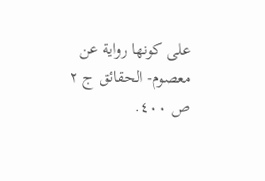على كونها رواية عن معصوم- الحقائق ج ٢ ص ٤٠٠.